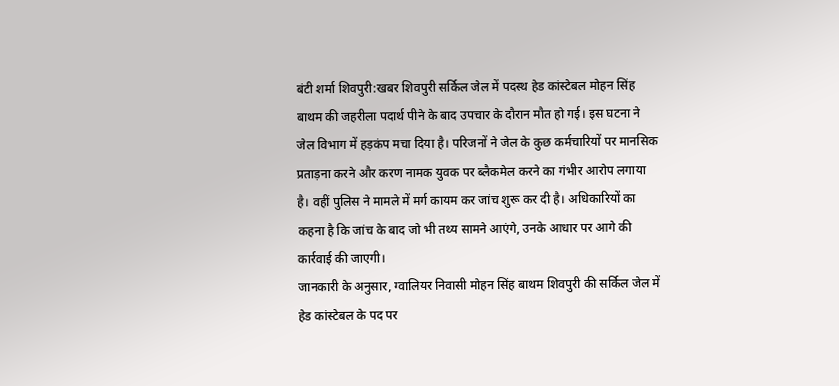बंटी शर्मा शिवपुरी:खबर शिवपुरी सर्किल जेल में पदस्थ हेड कांस्टेबल मोहन सिंह बाथम की जहरीला पदार्थ पीने के बाद उपचार के दौरान मौत हो गई। इस घटना ने जेल विभाग में हड़कंप मचा दिया है। परिजनों ने जेल के कुछ कर्मचारियों पर मानसिक प्रताड़ना करने और करण नामक युवक पर ब्लैकमेल करने का गंभीर आरोप लगाया है। वहीं पुलिस ने मामले में मर्ग कायम कर जांच शुरू कर दी है। अधिकारियों का कहना है कि जांच के बाद जो भी तथ्य सामने आएंगे, उनके आधार पर आगे की कार्रवाई की जाएगी।
जानकारी के अनुसार, ग्वालियर निवासी मोहन सिंह बाथम शिवपुरी की सर्किल जेल में हेड कांस्टेबल के पद पर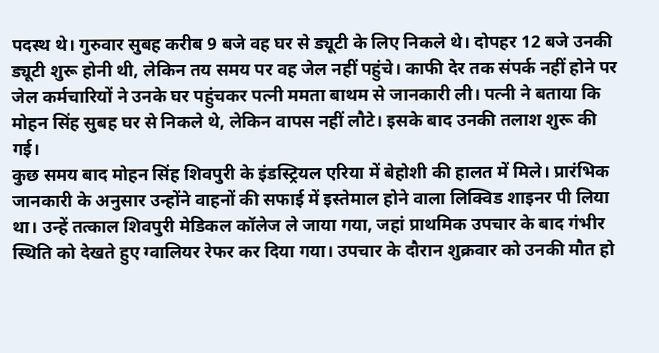पदस्थ थे। गुरुवार सुबह करीब 9 बजे वह घर से ड्यूटी के लिए निकले थे। दोपहर 12 बजे उनकी ड्यूटी शुरू होनी थी, लेकिन तय समय पर वह जेल नहीं पहुंचे। काफी देर तक संपर्क नहीं होने पर जेल कर्मचारियों ने उनके घर पहुंचकर पत्नी ममता बाथम से जानकारी ली। पत्नी ने बताया कि मोहन सिंह सुबह घर से निकले थे, लेकिन वापस नहीं लौटे। इसके बाद उनकी तलाश शुरू की गई।
कुछ समय बाद मोहन सिंह शिवपुरी के इंडस्ट्रियल एरिया में बेहोशी की हालत में मिले। प्रारंभिक जानकारी के अनुसार उन्होंने वाहनों की सफाई में इस्तेमाल होने वाला लिक्विड शाइनर पी लिया था। उन्हें तत्काल शिवपुरी मेडिकल कॉलेज ले जाया गया, जहां प्राथमिक उपचार के बाद गंभीर स्थिति को देखते हुए ग्वालियर रेफर कर दिया गया। उपचार के दौरान शुक्रवार को उनकी मौत हो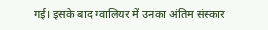गई। इसके बाद ग्वालियर में उनका अंतिम संस्कार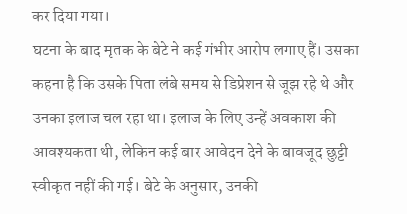कर दिया गया।
घटना के बाद मृतक के बेटे ने कई गंभीर आरोप लगाए हैं। उसका कहना है कि उसके पिता लंबे समय से डिप्रेशन से जूझ रहे थे और उनका इलाज चल रहा था। इलाज के लिए उन्हें अवकाश की आवश्यकता थी, लेकिन कई बार आवेदन देने के बावजूद छुट्टी स्वीकृत नहीं की गई। बेटे के अनुसार, उनकी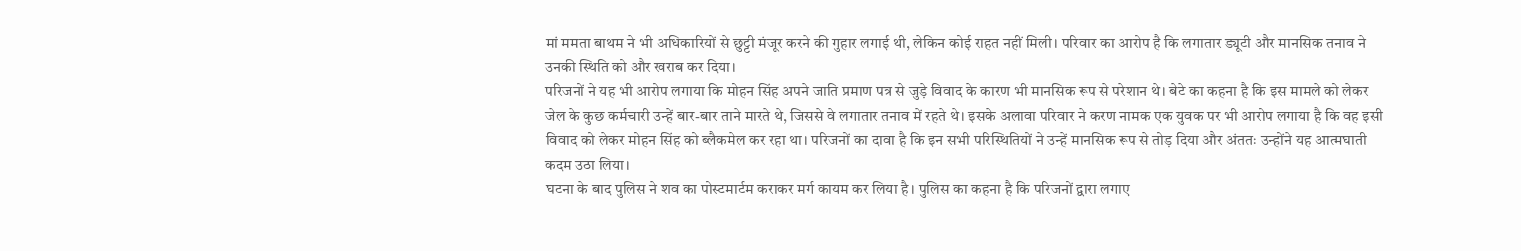मां ममता बाथम ने भी अधिकारियों से छुट्टी मंजूर करने की गुहार लगाई थी, लेकिन कोई राहत नहीं मिली। परिवार का आरोप है कि लगातार ड्यूटी और मानसिक तनाव ने उनकी स्थिति को और खराब कर दिया।
परिजनों ने यह भी आरोप लगाया कि मोहन सिंह अपने जाति प्रमाण पत्र से जुड़े विवाद के कारण भी मानसिक रूप से परेशान थे। बेटे का कहना है कि इस मामले को लेकर जेल के कुछ कर्मचारी उन्हें बार-बार ताने मारते थे, जिससे वे लगातार तनाव में रहते थे। इसके अलावा परिवार ने करण नामक एक युवक पर भी आरोप लगाया है कि वह इसी विवाद को लेकर मोहन सिंह को ब्लैकमेल कर रहा था। परिजनों का दावा है कि इन सभी परिस्थितियों ने उन्हें मानसिक रूप से तोड़ दिया और अंततः उन्होंने यह आत्मघाती कदम उठा लिया।
घटना के बाद पुलिस ने शव का पोस्टमार्टम कराकर मर्ग कायम कर लिया है। पुलिस का कहना है कि परिजनों द्वारा लगाए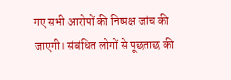गए सभी आरोपों की निष्पक्ष जांच की जाएगी। संबंधित लोगों से पूछताछ की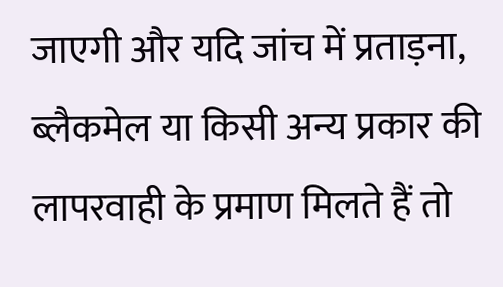जाएगी और यदि जांच में प्रताड़ना, ब्लैकमेल या किसी अन्य प्रकार की लापरवाही के प्रमाण मिलते हैं तो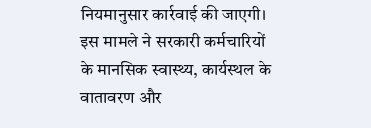नियमानुसार कार्रवाई की जाएगी।
इस मामले ने सरकारी कर्मचारियों के मानसिक स्वास्थ्य, कार्यस्थल के वातावरण और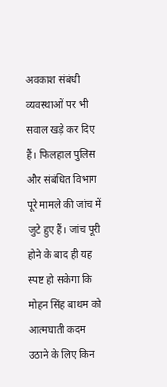अवकाश संबंधी व्यवस्थाओं पर भी सवाल खड़े कर दिए हैं। फिलहाल पुलिस और संबंधित विभाग पूरे मामले की जांच में जुटे हुए हैं। जांच पूरी होने के बाद ही यह स्पष्ट हो सकेगा कि मोहन सिंह बाथम को आत्मघाती कदम उठाने के लिए किन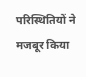परिस्थितियों ने मजबूर किया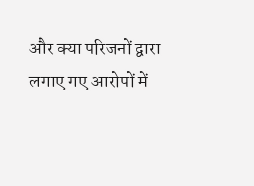और क्या परिजनों द्वारा लगाए गए आरोपों में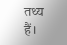तथ्य हैं।